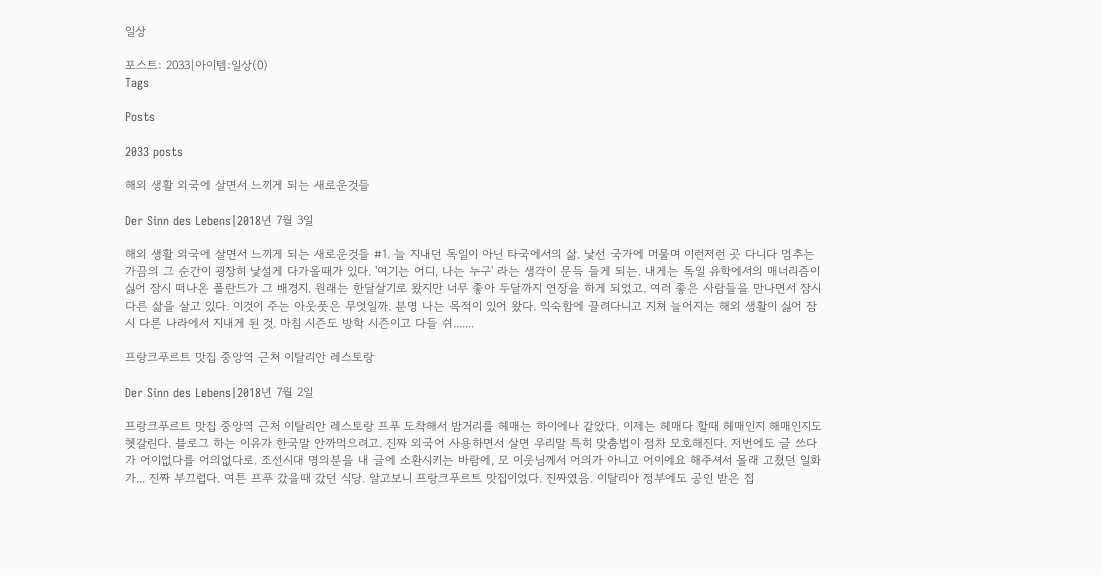일상

포스트: 2033|아이템:일상(0)
Tags

Posts

2033 posts

해외 생활 외국에 살면서 느끼게 되는 새로운것들

Der Sinn des Lebens|2018년 7월 3일

해외 생활 외국에 살면서 느끼게 되는 새로운것들 #1. 늘 지내던 독일이 아닌 타국에서의 삶. 낯선 국가에 머물며 이런저런 곳 다니다 멈추는 가끔의 그 순간이 굉장히 낯설게 다가올때가 있다. '여기는 어디, 나는 누구' 라는 생각이 문득 들게 되는. 내게는 독일 유학에서의 매너리즘이 싫어 잠시 떠나온 폴란드가 그 배경지. 원래는 한달살기로 왔지만 너무 좋아 두달까지 연장을 하게 되었고. 여러 좋은 사람들을 만나면서 잠시 다른 삶을 살고 있다. 이것이 주는 아웃풋은 무엇일까. 분명 나는 목적이 있어 왔다. 익숙함에 끌려다니고 지쳐 늘어지는 해외 생활이 싫어 잠시 다른 나라에서 지내게 된 것. 마침 시즌도 방학 시즌이고 다들 쉬.......

프랑크푸르트 맛집 중앙역 근처 이탈리안 레스토랑

Der Sinn des Lebens|2018년 7월 2일

프랑크푸르트 맛집 중앙역 근처 이탈리안 레스토랑 프푸 도착해서 밤거리를 헤매는 하이에나 같았다. 이제는 헤매다 할때 헤매인지 해매인지도 헷갈린다. 블로그 하는 이유가 한국말 안까먹으려고. 진짜 외국어 사용하면서 살면 우리말 특히 맞춤법이 점차 모호해진다. 저번에도 글 쓰다가 어이없다를 어의없다로. 조선시대 명의분을 내 글에 소환시키는 바람에, 모 이웃님께서 어의가 아니고 어이에요 해주셔서 몰래 고쳤던 일화가... 진짜 부끄럽다. 여튼 프푸 갔을때 갔던 식당. 알고보니 프랑크푸르트 맛집이었다. 진짜였음. 이탈리아 정부에도 공인 받은 집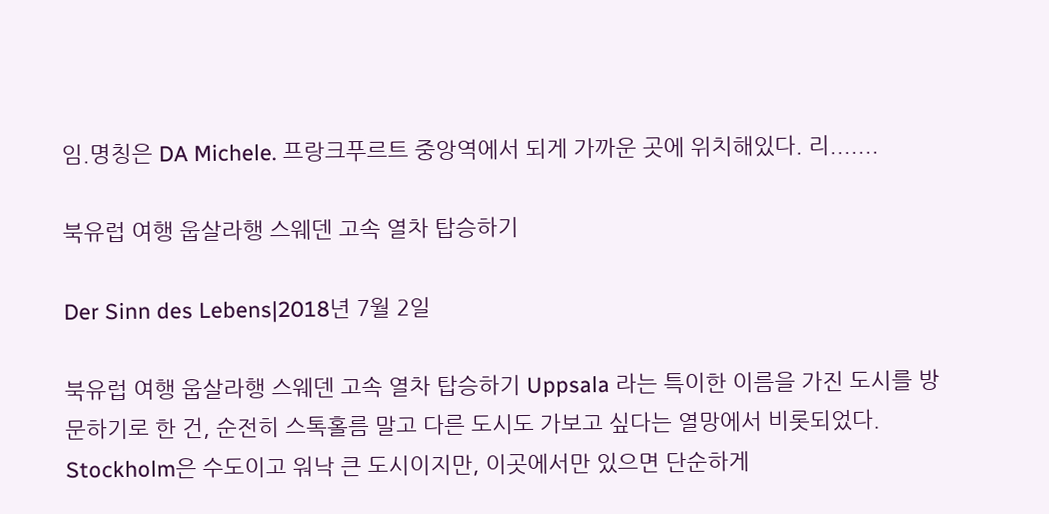임.명칭은 DA Michele. 프랑크푸르트 중앙역에서 되게 가까운 곳에 위치해있다. 리.......

북유럽 여행 웁살라행 스웨덴 고속 열차 탑승하기

Der Sinn des Lebens|2018년 7월 2일

북유럽 여행 웁살라행 스웨덴 고속 열차 탑승하기 Uppsala 라는 특이한 이름을 가진 도시를 방문하기로 한 건, 순전히 스톡홀름 말고 다른 도시도 가보고 싶다는 열망에서 비롯되었다. Stockholm은 수도이고 워낙 큰 도시이지만, 이곳에서만 있으면 단순하게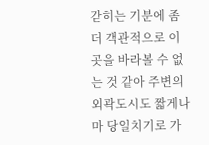갇히는 기분에 좀 더 객관적으로 이 곳을 바라볼 수 없는 것 같아 주변의 외곽도시도 짧게나마 당일치기로 가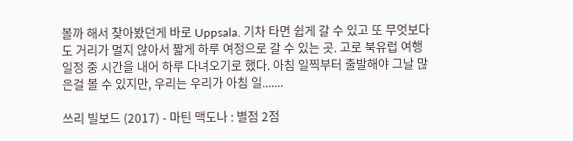볼까 해서 찾아봤던게 바로 Uppsala. 기차 타면 쉽게 갈 수 있고 또 무엇보다도 거리가 멀지 않아서 짧게 하루 여정으로 갈 수 있는 곳. 고로 북유럽 여행 일정 중 시간을 내어 하루 다녀오기로 했다. 아침 일찍부터 출발해야 그날 많은걸 볼 수 있지만, 우리는 우리가 아침 일.......

쓰리 빌보드 (2017) - 마틴 맥도나 : 별점 2점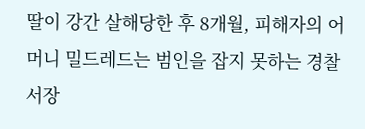딸이 강간 살해당한 후 8개월, 피해자의 어머니 밀드레드는 범인을 잡지 못하는 경찰 서장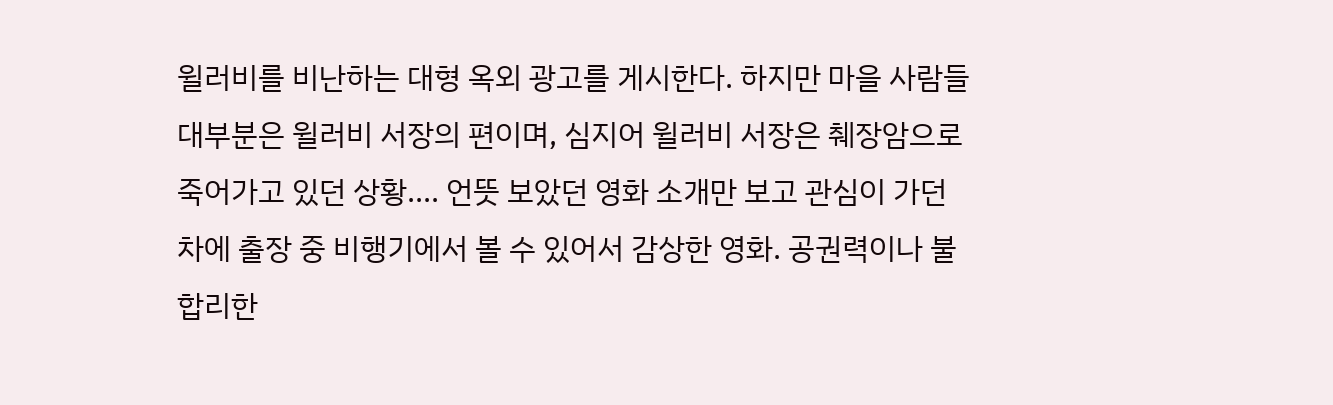윌러비를 비난하는 대형 옥외 광고를 게시한다. 하지만 마을 사람들 대부분은 윌러비 서장의 편이며, 심지어 윌러비 서장은 췌장암으로 죽어가고 있던 상황.... 언뜻 보았던 영화 소개만 보고 관심이 가던 차에 출장 중 비행기에서 볼 수 있어서 감상한 영화. 공권력이나 불합리한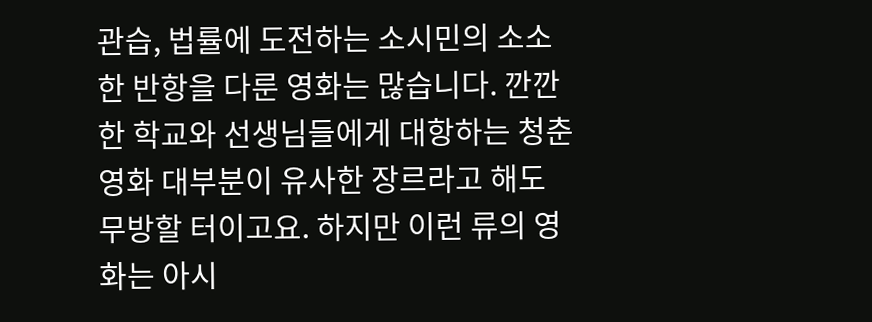관습, 법률에 도전하는 소시민의 소소한 반항을 다룬 영화는 많습니다. 깐깐한 학교와 선생님들에게 대항하는 청춘 영화 대부분이 유사한 장르라고 해도 무방할 터이고요. 하지만 이런 류의 영화는 아시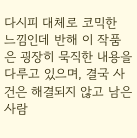다시피 대체로 코믹한 느낌인데 반해 이 작품은 굉장히 묵직한 내용을 다루고 있으며, 결국 사건은 해결되지 않고 남은 사람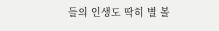들의 인생도 딱히 별 볼